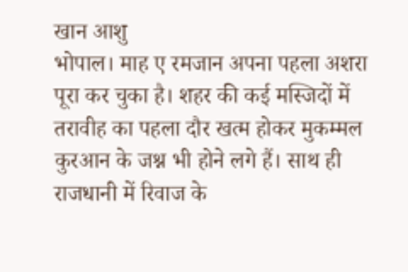खान आशु
भोपाल। माह ए रमजान अपना पहला अशरा पूरा कर चुका है। शहर की कई मस्जिदों में तरावीह का पहला दौर खत्म होकर मुकम्मल कुरआन के जश्न भी होने लगे हैं। साथ ही राजधानी में रिवाज के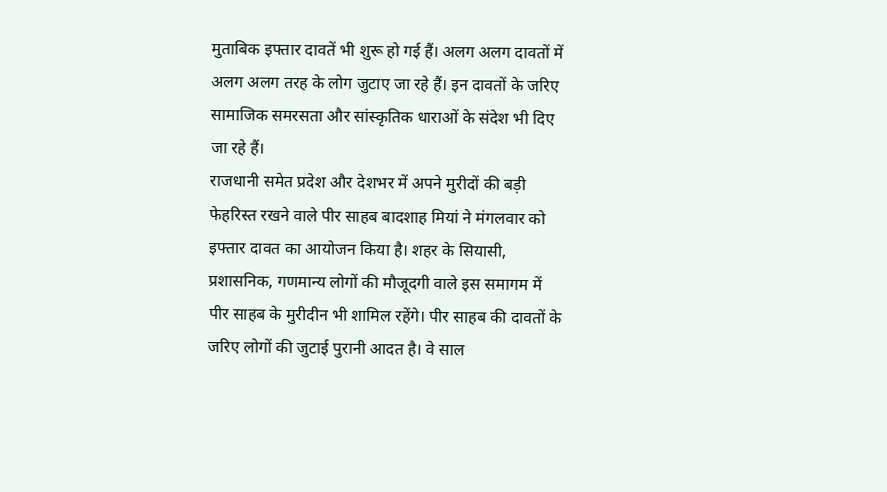मुताबिक इफ्तार दावतें भी शुरू हो गई हैं। अलग अलग दावतों में अलग अलग तरह के लोग जुटाए जा रहे हैं। इन दावतों के जरिए सामाजिक समरसता और सांस्कृतिक धाराओं के संदेश भी दिए जा रहे हैं।
राजधानी समेत प्रदेश और देशभर में अपने मुरीदों की बड़ी फेहरिस्त रखने वाले पीर साहब बादशाह मियां ने मंगलवार को इफ्तार दावत का आयोजन किया है। शहर के सियासी, प्रशासनिक, गणमान्य लोगों की मौजूदगी वाले इस समागम में पीर साहब के मुरीदीन भी शामिल रहेंगे। पीर साहब की दावतों के जरिए लोगों की जुटाई पुरानी आदत है। वे साल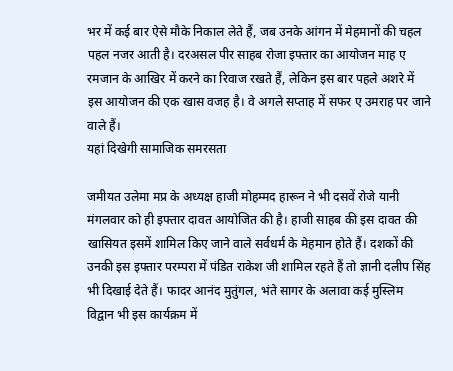भर में कई बार ऐसे मौके निकाल लेते हैं, जब उनके आंगन में मेहमानों की चहल पहल नजर आती है। दरअसल पीर साहब रोजा इफ्तार का आयोजन माह ए रमजान के आखिर में करने का रिवाज रखते हैं, लेकिन इस बार पहले अशरे में इस आयोजन की एक खास वजह है। वे अगले सप्ताह में सफर ए उमराह पर जाने वाले हैं।
यहां दिखेगी सामाजिक समरसता

जमीयत उलेमा मप्र के अध्यक्ष हाजी मोहम्मद हारून ने भी दसवें रोजे यानी मंगलवार को ही इफ्तार दावत आयोजित की है। हाजी साहब की इस दावत की खासियत इसमें शामिल किए जाने वाले सर्वधर्म के मेहमान होते हैं। दशकों की उनकी इस इफ्तार परम्परा में पंडित राकेश जी शामिल रहते हैं तो ज्ञानी दलीप सिंह भी दिखाई देते हैं। फादर आनंद मुतुंगल, भंते सागर के अलावा कई मुस्लिम विद्वान भी इस कार्यक्रम में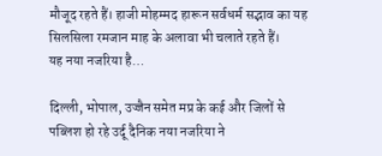मौजूद रहते हैं। हाजी मोहम्मद हारून सर्वधर्म सद्भाव का यह सिलसिला रमजान माह के अलावा भी चलाते रहते हैं।
यह नया नजरिया है…

दिल्ली, भोपाल, उज्जैन समेत मप्र के कई और जिलों से पब्लिश हो रहे उर्दू दैनिक नया नजरिया ने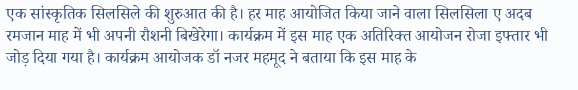एक सांस्कृतिक सिलसिले की शुरुआत की है। हर माह आयोजित किया जाने वाला सिलसिला ए अदब रमजान माह में भी अपनी रौशनी बिखेरेगा। कार्यक्रम में इस माह एक अतिरिक्त आयोजन रोजा इफ्तार भी जोड़ दिया गया है। कार्यक्रम आयोजक डॉ नजर महमूद ने बताया कि इस माह के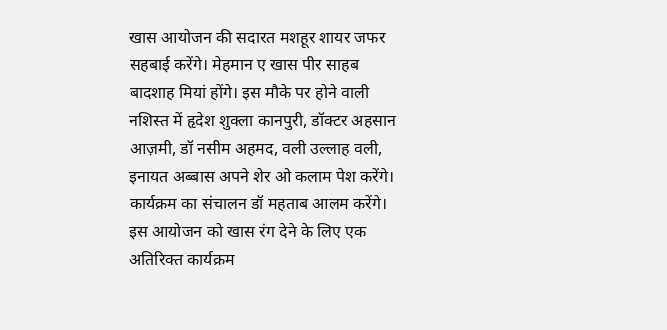खास आयोजन की सदारत मशहूर शायर जफर सहबाई करेंगे। मेहमान ए खास पीर साहब बादशाह मियां होंगे। इस मौके पर होने वाली नशिस्त में हृदेश शुक्ला कानपुरी, डॉक्टर अहसान आज़मी, डॉ नसीम अहमद, वली उल्लाह वली, इनायत अब्बास अपने शेर ओ कलाम पेश करेंगे। कार्यक्रम का संचालन डॉ महताब आलम करेंगे। इस आयोजन को खास रंग देने के लिए एक अतिरिक्त कार्यक्रम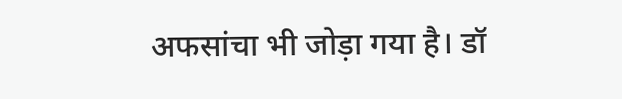अफसांचा भी जोड़ा गया है। डॉ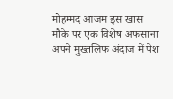मोहम्मद आजम इस खास मौके पर एक विशेष अफसाना अपने मुख्तलिफ अंदाज में पेश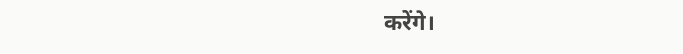करेंगे।